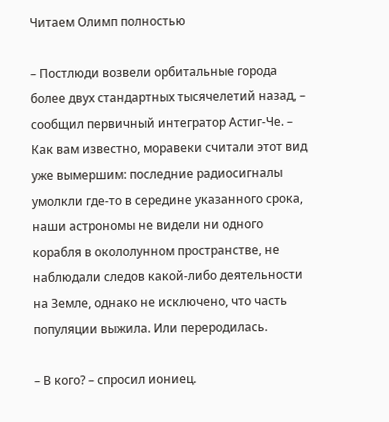Читаем Олимп полностью

– Постлюди возвели орбитальные города более двух стандартных тысячелетий назад, – сообщил первичный интегратор Астиг-Че. – Как вам известно, моравеки считали этот вид уже вымершим: последние радиосигналы умолкли где-то в середине указанного срока, наши астрономы не видели ни одного корабля в окололунном пространстве, не наблюдали следов какой-либо деятельности на Земле, однако не исключено, что часть популяции выжила. Или переродилась.

– В кого? – спросил иониец.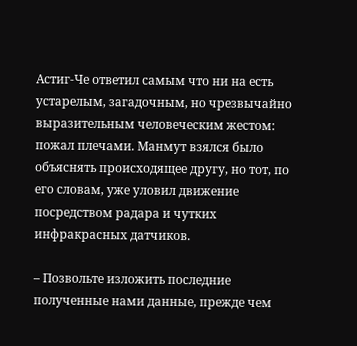Астиг-Че ответил самым что ни на есть устарелым, загадочным, но чрезвычайно выразительным человеческим жестом: пожал плечами. Манмут взялся было объяснять происходящее другу, но тот, по его словам, уже уловил движение посредством радара и чутких инфракрасных датчиков.

– Позвольте изложить последние полученные нами данные, прежде чем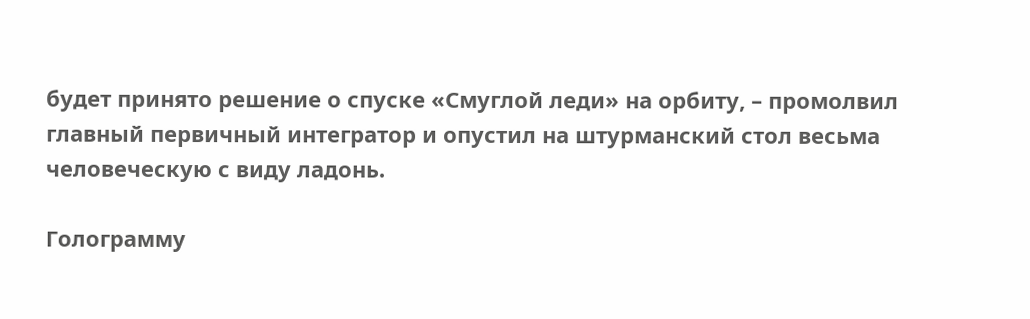будет принято решение о спуске «Смуглой леди» на орбиту, – промолвил главный первичный интегратор и опустил на штурманский стол весьма человеческую с виду ладонь.

Голограмму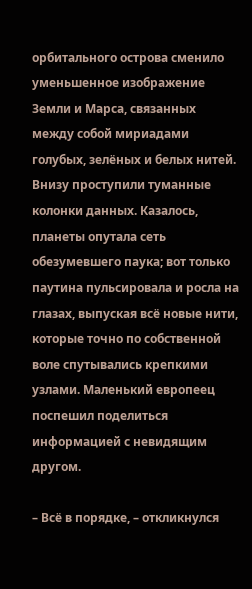орбитального острова сменило уменьшенное изображение Земли и Марса, связанных между собой мириадами голубых, зелёных и белых нитей. Внизу проступили туманные колонки данных. Казалось, планеты опутала сеть обезумевшего паука; вот только паутина пульсировала и росла на глазах, выпуская всё новые нити, которые точно по собственной воле спутывались крепкими узлами. Маленький европеец поспешил поделиться информацией с невидящим другом.

– Всё в порядке, – откликнулся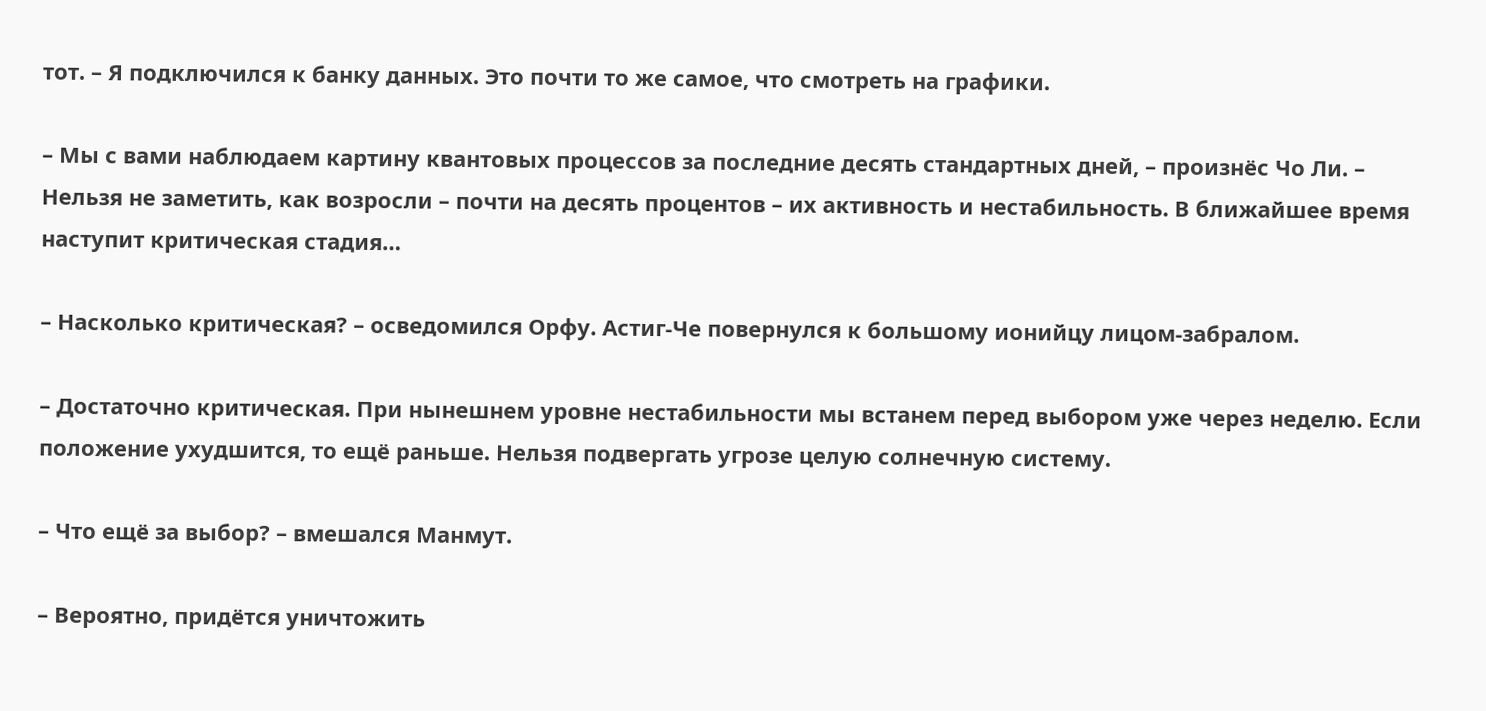тот. – Я подключился к банку данных. Это почти то же самое, что смотреть на графики.

– Мы с вами наблюдаем картину квантовых процессов за последние десять стандартных дней, – произнёс Чо Ли. – Нельзя не заметить, как возросли – почти на десять процентов – их активность и нестабильность. В ближайшее время наступит критическая стадия…

– Насколько критическая? – осведомился Орфу. Астиг-Че повернулся к большому ионийцу лицом-забралом.

– Достаточно критическая. При нынешнем уровне нестабильности мы встанем перед выбором уже через неделю. Если положение ухудшится, то ещё раньше. Нельзя подвергать угрозе целую солнечную систему.

– Что ещё за выбор? – вмешался Манмут.

– Вероятно, придётся уничтожить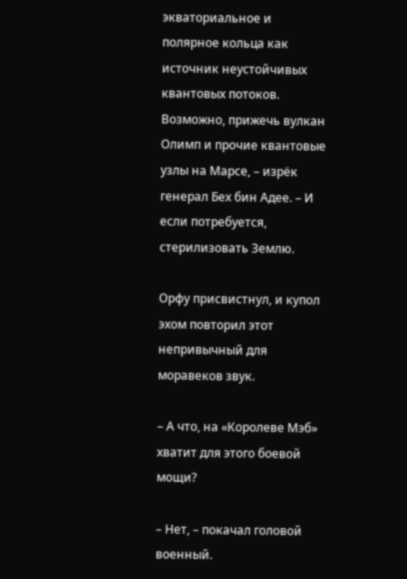экваториальное и полярное кольца как источник неустойчивых квантовых потоков. Возможно, прижечь вулкан Олимп и прочие квантовые узлы на Марсе, – изрёк генерал Бех бин Адее. – И если потребуется, стерилизовать Землю.

Орфу присвистнул, и купол эхом повторил этот непривычный для моравеков звук.

– А что, на «Королеве Мэб» хватит для этого боевой мощи?

– Нет, – покачал головой военный.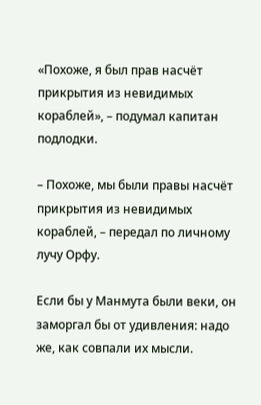«Похоже, я был прав насчёт прикрытия из невидимых кораблей», – подумал капитан подлодки.

– Похоже, мы были правы насчёт прикрытия из невидимых кораблей, – передал по личному лучу Орфу.

Если бы у Манмута были веки, он заморгал бы от удивления: надо же, как совпали их мысли.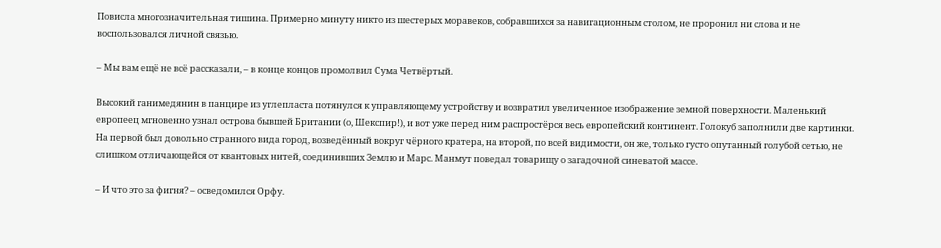Повисла многозначительная тишина. Примерно минуту никто из шестерых моравеков, собравшихся за навигационным столом, не проронил ни слова и не воспользовался личной связью.

– Мы вам ещё не всё рассказали, – в конце концов промолвил Сума Четвёртый.

Высокий ганимедянин в панцире из углепласта потянулся к управляющему устройству и возвратил увеличенное изображение земной поверхности. Маленький европеец мгновенно узнал острова бывшей Британии (о, Шекспир!), и вот уже перед ним распростёрся весь европейский континент. Голокуб заполнили две картинки. На первой был довольно странного вида город, возведённый вокруг чёрного кратера, на второй, по всей видимости, он же, только густо опутанный голубой сетью, не слишком отличающейся от квантовых нитей, соединивших Землю и Марс. Манмут поведал товарищу о загадочной синеватой массе.

– И что это за фигня? – осведомился Орфу.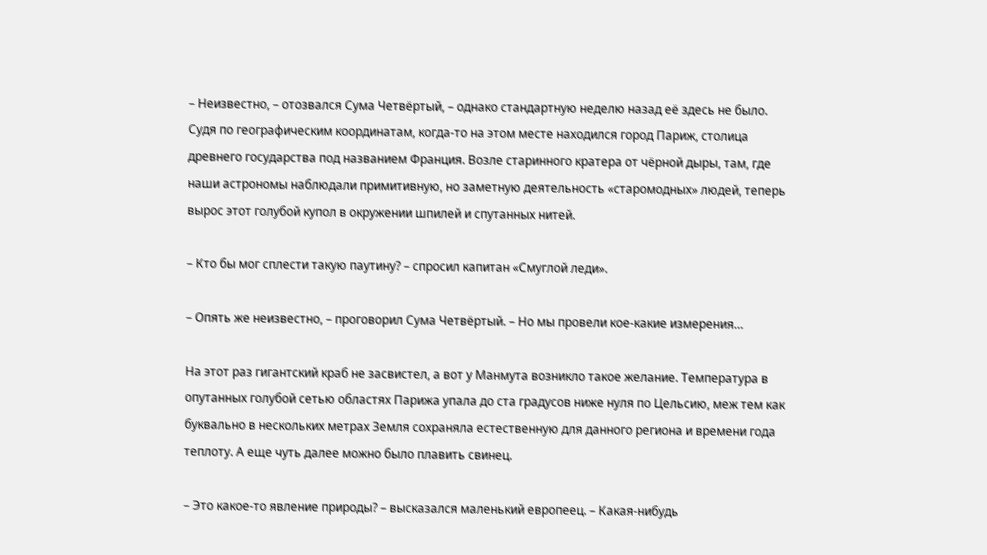– Неизвестно, – отозвался Сума Четвёртый, – однако стандартную неделю назад её здесь не было. Судя по географическим координатам, когда-то на этом месте находился город Париж, столица древнего государства под названием Франция. Возле старинного кратера от чёрной дыры, там, где наши астрономы наблюдали примитивную, но заметную деятельность «старомодных» людей, теперь вырос этот голубой купол в окружении шпилей и спутанных нитей.

– Кто бы мог сплести такую паутину? – спросил капитан «Смуглой леди».

– Опять же неизвестно, – проговорил Сума Четвёртый. – Но мы провели кое-какие измерения…

На этот раз гигантский краб не засвистел, а вот у Манмута возникло такое желание. Температура в опутанных голубой сетью областях Парижа упала до ста градусов ниже нуля по Цельсию, меж тем как буквально в нескольких метрах Земля сохраняла естественную для данного региона и времени года теплоту. А еще чуть далее можно было плавить свинец.

– Это какое-то явление природы? – высказался маленький европеец. – Какая-нибудь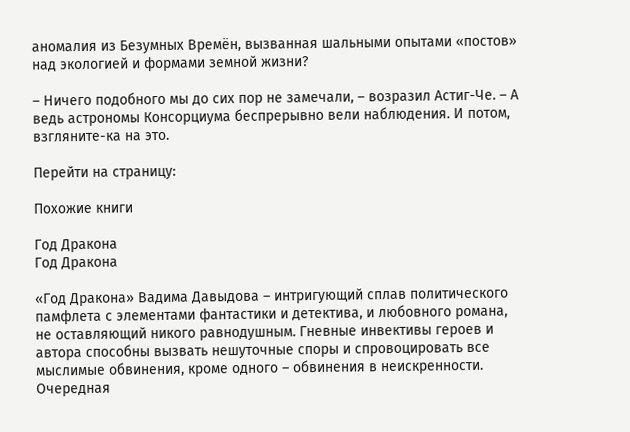аномалия из Безумных Времён, вызванная шальными опытами «постов» над экологией и формами земной жизни?

– Ничего подобного мы до сих пор не замечали, – возразил Астиг-Че. – А ведь астрономы Консорциума беспрерывно вели наблюдения. И потом, взгляните-ка на это.

Перейти на страницу:

Похожие книги

Год Дракона
Год Дракона

«Год Дракона» Вадима Давыдова – интригующий сплав политического памфлета с элементами фантастики и детектива, и любовного романа, не оставляющий никого равнодушным. Гневные инвективы героев и автора способны вызвать нешуточные споры и спровоцировать все мыслимые обвинения, кроме одного – обвинения в неискренности. Очередная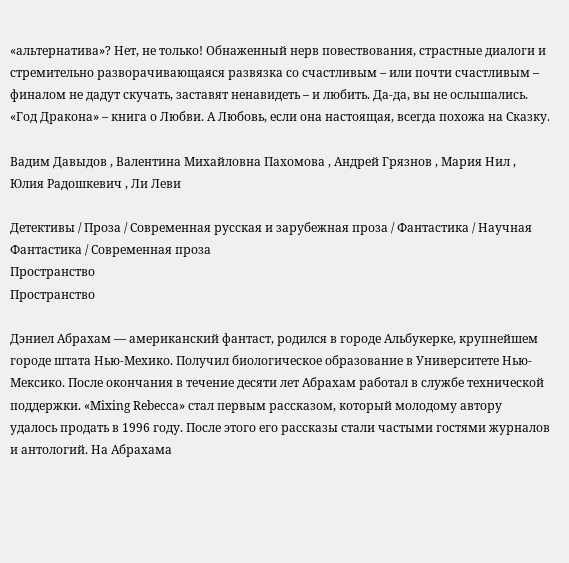«альтернатива»? Нет, не только! Обнаженный нерв повествования, страстные диалоги и стремительно разворачивающаяся развязка со счастливым – или почти счастливым – финалом не дадут скучать, заставят ненавидеть – и любить. Да-да, вы не ослышались. «Год Дракона» – книга о Любви. А Любовь, если она настоящая, всегда похожа на Сказку.

Вадим Давыдов , Валентина Михайловна Пахомова , Андрей Грязнов , Мария Нил , Юлия Радошкевич , Ли Леви

Детективы / Проза / Современная русская и зарубежная проза / Фантастика / Научная Фантастика / Современная проза
Пространство
Пространство

Дэниел Абрахам — американский фантаст, родился в городе Альбукерке, крупнейшем городе штата Нью-Мехико. Получил биологическое образование в Университете Нью-Мексико. После окончания в течение десяти лет Абрахам работал в службе технической поддержки. «Mixing Rebecca» стал первым рассказом, который молодому автору удалось продать в 1996 году. После этого его рассказы стали частыми гостями журналов и антологий. На Абрахама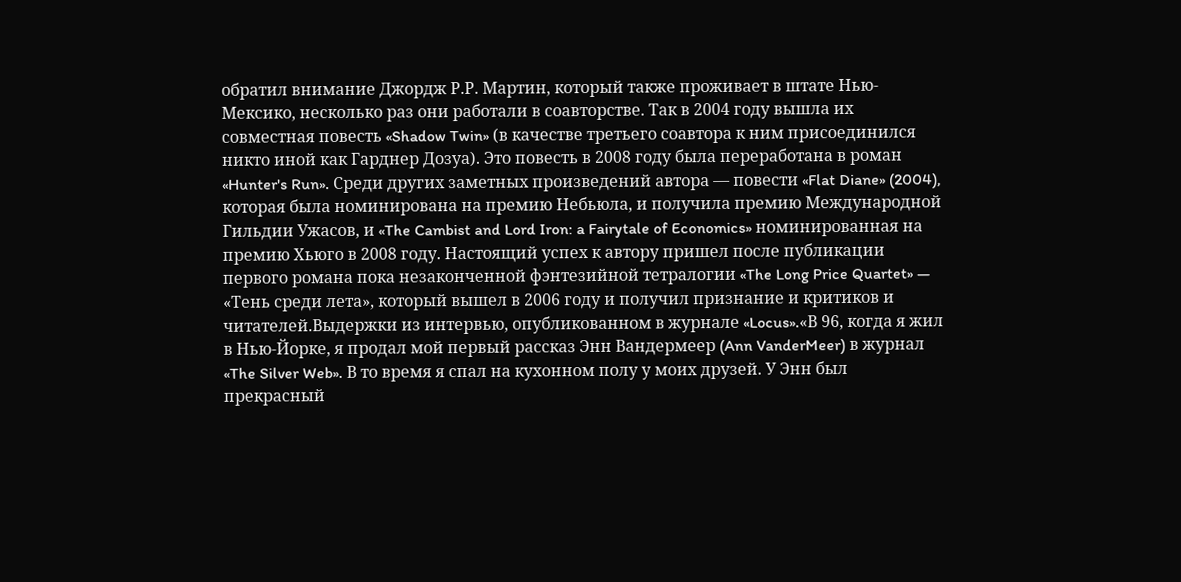обратил внимание Джордж Р.Р. Мартин, который также проживает в штате Нью-Мексико, несколько раз они работали в соавторстве. Так в 2004 году вышла их совместная повесть «Shadow Twin» (в качестве третьего соавтора к ним присоединился никто иной как Гарднер Дозуа). Это повесть в 2008 году была переработана в роман «Hunter's Run». Среди других заметных произведений автора — повести «Flat Diane» (2004), которая была номинирована на премию Небьюла, и получила премию Международной Гильдии Ужасов, и «The Cambist and Lord Iron: a Fairytale of Economics» номинированная на премию Хьюго в 2008 году. Настоящий успех к автору пришел после публикации первого романа пока незаконченной фэнтезийной тетралогии «The Long Price Quartet» — «Тень среди лета», который вышел в 2006 году и получил признание и критиков и читателей.Выдержки из интервью, опубликованном в журнале «Locus».«В 96, когда я жил в Нью-Йорке, я продал мой первый рассказ Энн Вандермеер (Ann VanderMeer) в журнал «The Silver Web». В то время я спал на кухонном полу у моих друзей. У Энн был прекрасный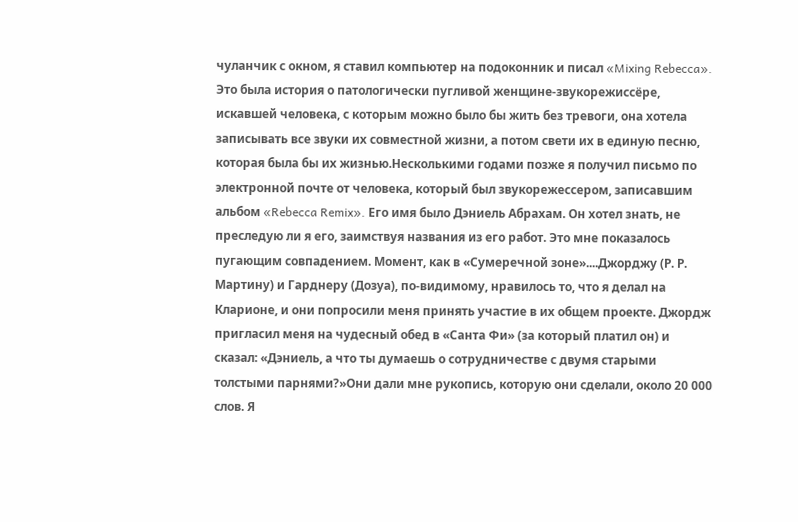чуланчик с окном, я ставил компьютер на подоконник и писал «Mixing Rebecca». Это была история о патологически пугливой женщине-звукорежиссёре, искавшей человека, с которым можно было бы жить без тревоги, она хотела записывать все звуки их совместной жизни, а потом свети их в единую песню, которая была бы их жизнью.Несколькими годами позже я получил письмо по электронной почте от человека, который был звукорежессером, записавшим альбом «Rebecca Remix». Его имя было Дэниель Абрахам. Он хотел знать, не преследую ли я его, заимствуя названия из его работ. Это мне показалось пугающим совпадением. Момент, как в «Сумеречной зоне»....Джорджу (Р. Р. Мартину) и Гарднеру (Дозуа), по-видимому, нравилось то, что я делал на Кларионе, и они попросили меня принять участие в их общем проекте. Джордж пригласил меня на чудесный обед в «Санта Фи» (за который платил он) и сказал: «Дэниель, а что ты думаешь о сотрудничестве с двумя старыми толстыми парнями?»Они дали мне рукопись, которую они сделали, около 20 000 слов. Я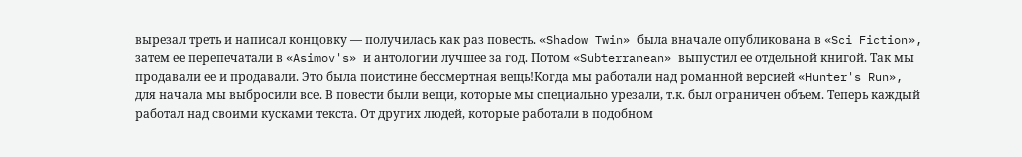вырезал треть и написал концовку — получилась как раз повесть. «Shadow Twin» была вначале опубликована в «Sci Fiction», затем ее перепечатали в «Asimov's» и антологии лучшее за год. Потом «Subterranean» выпустил ее отдельной книгой. Так мы продавали ее и продавали. Это была поистине бессмертная вещь!Когда мы работали над романной версией «Hunter's Run», для начала мы выбросили все. В повести были вещи, которые мы специально урезали, т.к. был ограничен объем. Теперь каждый работал над своими кусками текста. От других людей, которые работали в подобном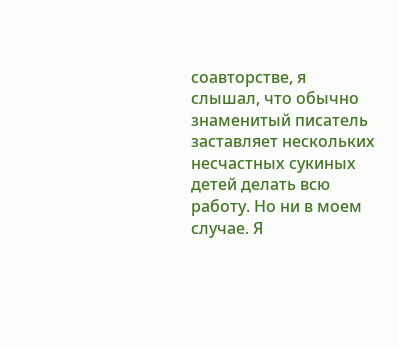соавторстве, я слышал, что обычно знаменитый писатель заставляет нескольких несчастных сукиных детей делать всю работу. Но ни в моем случае. Я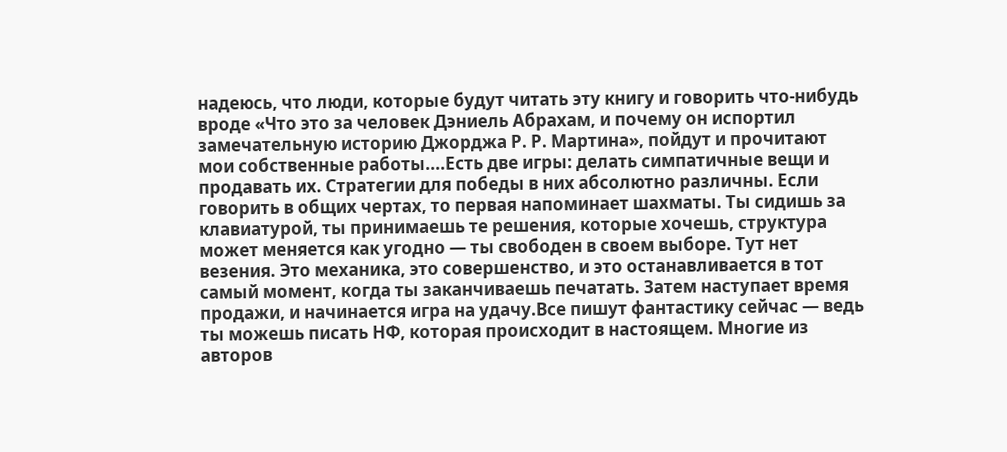надеюсь, что люди, которые будут читать эту книгу и говорить что-нибудь вроде «Что это за человек Дэниель Абрахам, и почему он испортил замечательную историю Джорджа Р. Р. Мартина», пойдут и прочитают мои собственные работы....Есть две игры: делать симпатичные вещи и продавать их. Стратегии для победы в них абсолютно различны. Если говорить в общих чертах, то первая напоминает шахматы. Ты сидишь за клавиатурой, ты принимаешь те решения, которые хочешь, структура может меняется как угодно — ты свободен в своем выборе. Тут нет везения. Это механика, это совершенство, и это останавливается в тот самый момент, когда ты заканчиваешь печатать. Затем наступает время продажи, и начинается игра на удачу.Все пишут фантастику сейчас — ведь ты можешь писать НФ, которая происходит в настоящем. Многие из авторов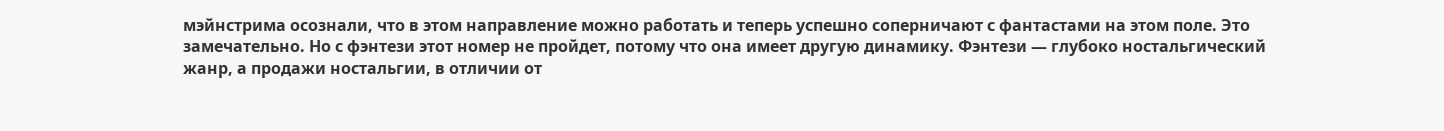мэйнстрима осознали, что в этом направление можно работать и теперь успешно соперничают с фантастами на этом поле. Это замечательно. Но с фэнтези этот номер не пройдет, потому что она имеет другую динамику. Фэнтези — глубоко ностальгический жанр, а продажи ностальгии, в отличии от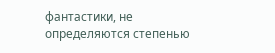фантастики, не определяются степенью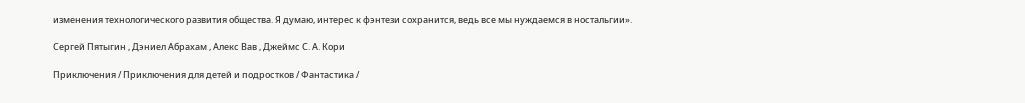изменения технологического развития общества. Я думаю, интерес к фэнтези сохранится, ведь все мы нуждаемся в ностальгии».

Сергей Пятыгин , Дэниел Абрахам , Алекс Вав , Джеймс С. А. Кори

Приключения / Приключения для детей и подростков / Фантастика /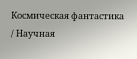Космическая фантастика / Научная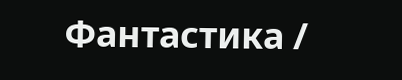Фантастика /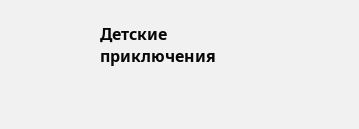Детские приключения